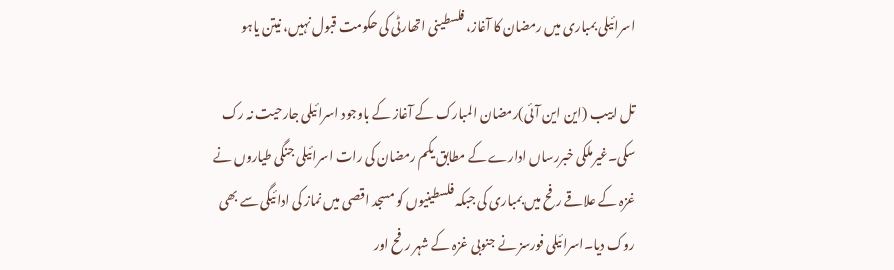اسرائیلی بمباری میں رمضان کا آغاز، فلسطینی اتھارٹی کی حکومت قبول نہیں، نیتن یاہو

تل ابیب (این این آئی)رمضان المبارک کے آغاز کے باوجود اسرائیلی جارحیت نہ رک سکی۔غیرملکی خبررساں ادارے کے مطابق یکم رمضان کی رات اسرائیلی جنگی طیاروں نے غزہ کے علاقے رفح میں بمباری کی جبکہ فلسطینیوں کو مسجد اقصی میں نماز کی ادائیگی سے بھی روک دیا۔اسرائیلی فورسز نے جنوبی غزہ کے شہر رفح اور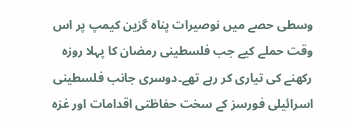وسطی حصے میں نوصیرات پناہ گزین کیمپ پر اس وقت حملے کیے جب فلسطینی رمضان کا پہلا روزہ رکھنے کی تیاری کر رہے تھے۔دوسری جانب فلسطینی اسرائیلی فورسز کے سخت حفاظتی اقدامات اور غزہ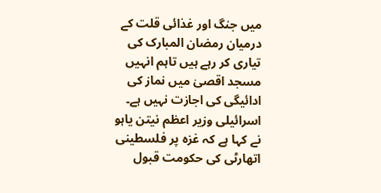میں جنگ اور غذائی قلت کے درمیان رمضان المبارک کی تیاری کر رہے ہیں تاہم انہیں مسجد اقصیٰ میں نماز کی ادائیگی کی اجازت نہیں ہے۔ اسرائیلی وزیر اعظم نیتن یاہو نے کہا ہے کہ غزہ پر فلسطینی اتھارٹی کی حکومت قبول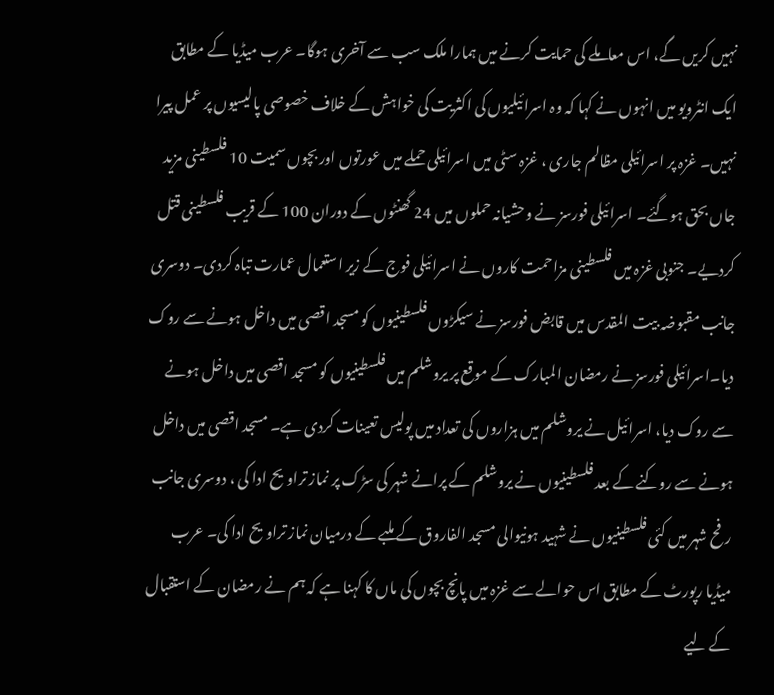نہیں کریں گے، اس معاملے کی حمایت کرنے میں ہمارا ملک سب سے آخری ہوگا۔ عرب میڈیا کے مطابق ایک انٹرویو میں انہوں نے کہا کہ وہ اسرائیلیوں کی اکثریت کی خواہش کے خلاف خصوصی پالیسیوں پر عمل پیرا نہیں۔ غزہ پر اسرائیلی مظالم جاری ، غزہ سٹی میں اسرائیلی حملے میں عورتوں اور بچوں سمیت 10 فلسطینی مزید جاں بحق ہوگئے۔ اسرائیلی فورسز نے وحشیانہ حملوں میں 24 گھنٹوں کے دوران 100 کے قریب فلسطینی قتل کردیے۔ جنوبی غزہ میں فلسطینی مزاحمت کاروں نے اسرائیلی فوج کے زیر استعمال عمارت تباہ کردی۔ دوسری جانب مقبوضہ بیت المقدس میں قابض فورسز نے سیکڑوں فلسطینیوں کو مسجد اقصی میں داخل ہونے سے روک دیا۔اسرائیلی فورسز نے رمضان المبارک کے موقع پر یروشلم میں فلسطینیوں کو مسجد اقصی میں داخل ہونے سے روک دیا، اسرائیل نے یروشلم میں ہزاروں کی تعداد میں پولیس تعینات کردی ہے۔ مسجد اقصی میں داخل ہونے سے روکنے کے بعد فلسطینیوں نے یروشلم کے پرانے شہر کی سڑک پر نماز تراویح ادا کی ، دوسری جانب رفح شہر میں کئی فلسطینیوں نے شہید ہونیوالی مسجد الفاروق کے ملبے کے درمیان نماز تراویح ادا کی۔ عرب میڈیا رپورٹ کے مطابق اس حوالے سے غزہ میں پانچ بچوں کی ماں کا کہنا ہے کہ ہم نے رمضان کے استقبال کے لیے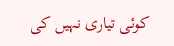کوئی تیاری نہیں کی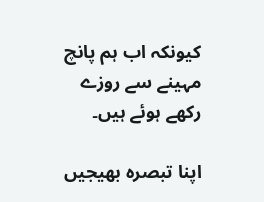کیونکہ اب ہم پانچ مہینے سے روزے رکھے ہوئے ہیں۔

اپنا تبصرہ بھیجیں